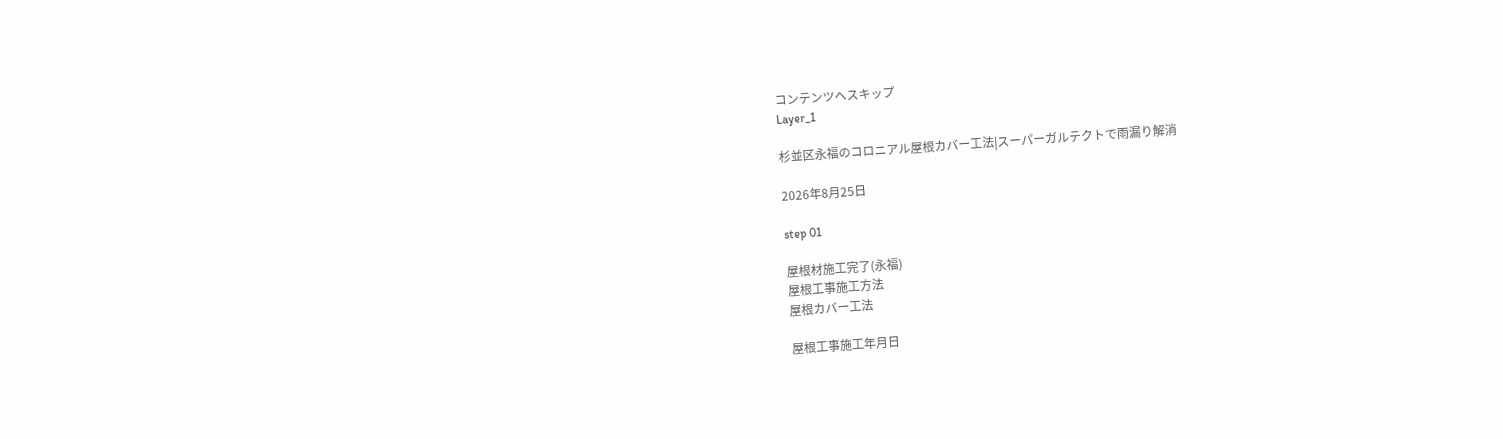コンテンツへスキップ
Layer_1

杉並区永福のコロニアル屋根カバー工法|スーパーガルテクトで雨漏り解消

2026年8月25日

step 01

屋根材施工完了(永福)
屋根工事施工方法
屋根カバー工法

屋根工事施工年月日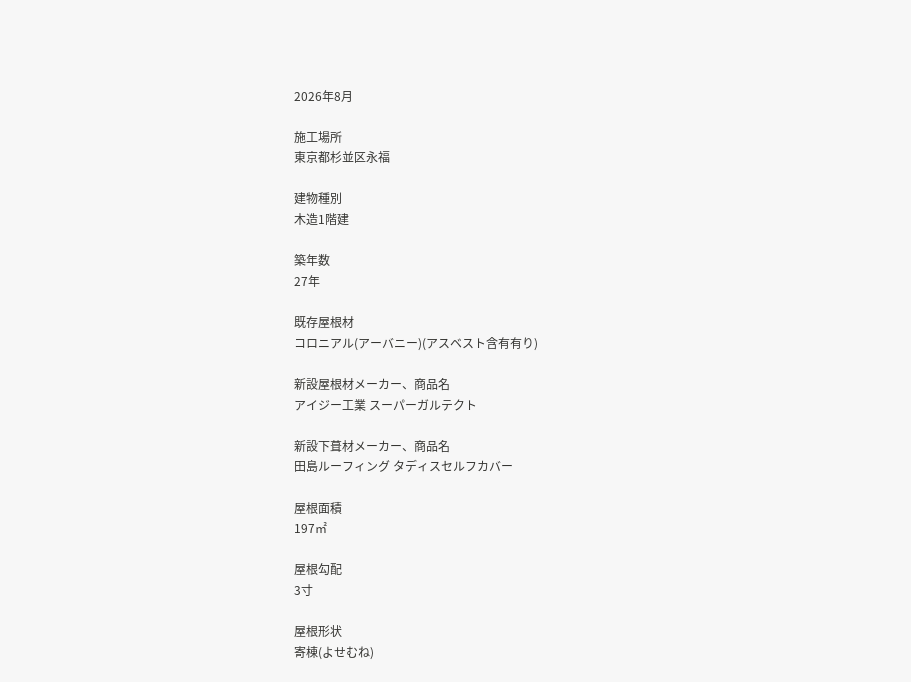2026年8月

施工場所
東京都杉並区永福

建物種別
木造1階建

築年数
27年

既存屋根材
コロニアル(アーバニー)(アスベスト含有有り)

新設屋根材メーカー、商品名
アイジー工業 スーパーガルテクト

新設下葺材メーカー、商品名
田島ルーフィング タディスセルフカバー

屋根面積
197㎡

屋根勾配
3寸

屋根形状
寄棟(よせむね)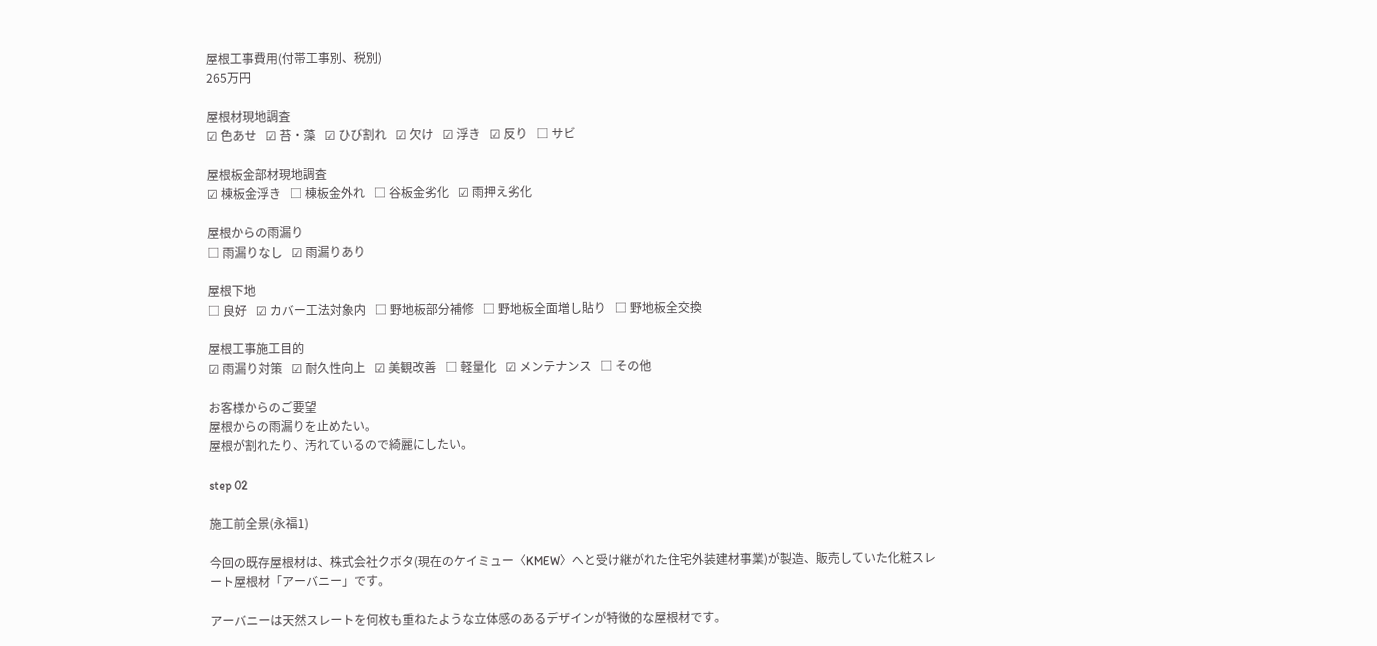屋根工事費用(付帯工事別、税別)
265万円

屋根材現地調査
☑ 色あせ   ☑ 苔・藻   ☑ ひび割れ   ☑ 欠け   ☑ 浮き   ☑ 反り   □ サビ

屋根板金部材現地調査
☑ 棟板金浮き   □ 棟板金外れ   □ 谷板金劣化   ☑ 雨押え劣化

屋根からの雨漏り
□ 雨漏りなし   ☑ 雨漏りあり

屋根下地
□ 良好   ☑ カバー工法対象内   □ 野地板部分補修   □ 野地板全面増し貼り   □ 野地板全交換

屋根工事施工目的
☑ 雨漏り対策   ☑ 耐久性向上   ☑ 美観改善   □ 軽量化   ☑ メンテナンス   □ その他

お客様からのご要望
屋根からの雨漏りを止めたい。
屋根が割れたり、汚れているので綺麗にしたい。

step 02

施工前全景(永福1)

今回の既存屋根材は、株式会社クボタ(現在のケイミュー〈KMEW〉へと受け継がれた住宅外装建材事業)が製造、販売していた化粧スレート屋根材「アーバニー」です。

アーバニーは天然スレートを何枚も重ねたような立体感のあるデザインが特徴的な屋根材です。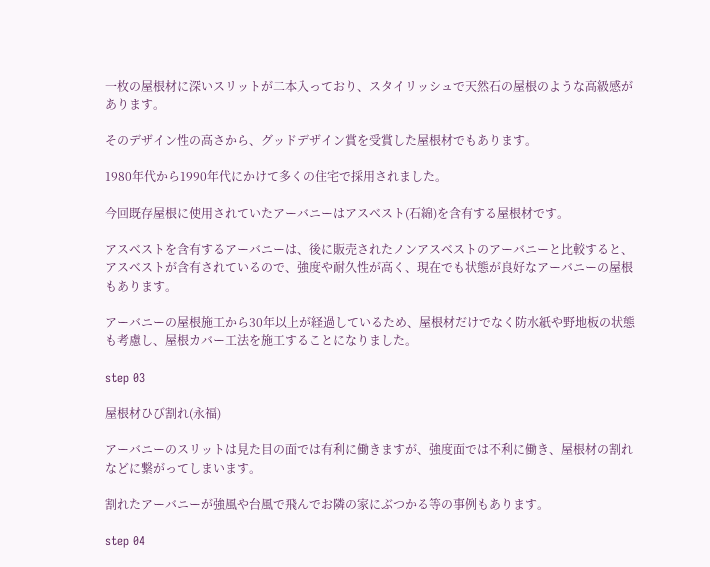一枚の屋根材に深いスリットが二本入っており、スタイリッシュで天然石の屋根のような高級感があります。

そのデザイン性の高さから、グッドデザイン賞を受賞した屋根材でもあります。

1980年代から1990年代にかけて多くの住宅で採用されました。

今回既存屋根に使用されていたアーバニーはアスベスト(石綿)を含有する屋根材です。

アスベストを含有するアーバニーは、後に販売されたノンアスベストのアーバニーと比較すると、アスベストが含有されているので、強度や耐久性が高く、現在でも状態が良好なアーバニーの屋根もあります。

アーバニーの屋根施工から30年以上が経過しているため、屋根材だけでなく防水紙や野地板の状態も考慮し、屋根カバー工法を施工することになりました。

step 03

屋根材ひび割れ(永福)

アーバニーのスリットは見た目の面では有利に働きますが、強度面では不利に働き、屋根材の割れなどに繋がってしまいます。

割れたアーバニーが強風や台風で飛んでお隣の家にぶつかる等の事例もあります。

step 04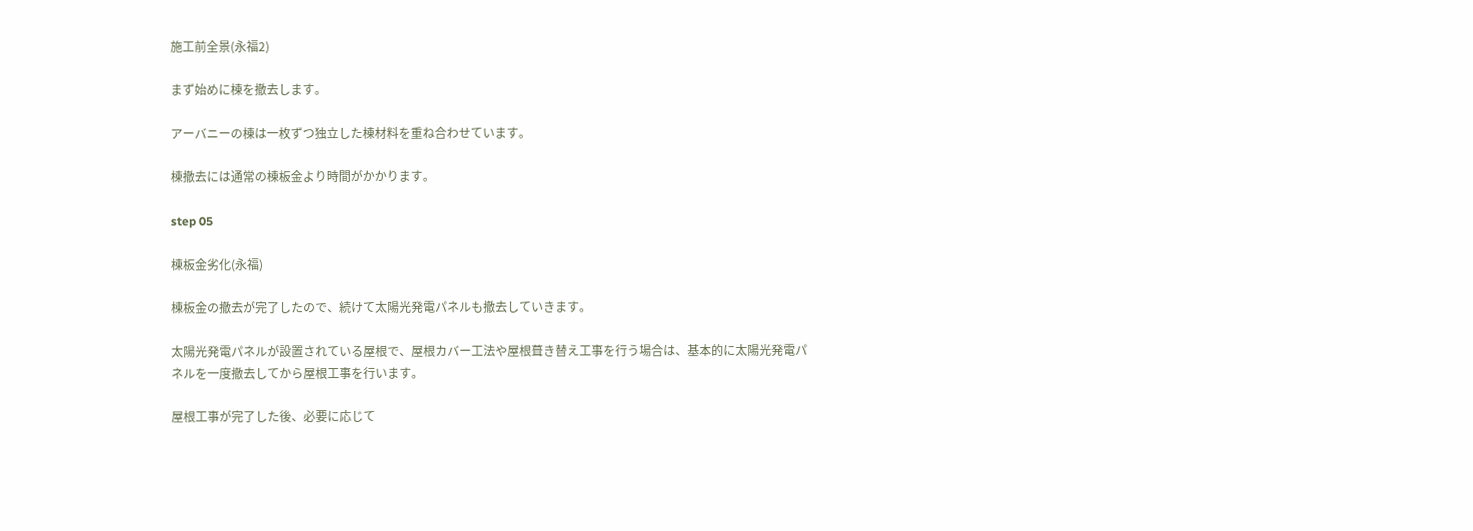施工前全景(永福2)

まず始めに棟を撤去します。

アーバニーの棟は一枚ずつ独立した棟材料を重ね合わせています。

棟撤去には通常の棟板金より時間がかかります。

step 05

棟板金劣化(永福)

棟板金の撤去が完了したので、続けて太陽光発電パネルも撤去していきます。

太陽光発電パネルが設置されている屋根で、屋根カバー工法や屋根葺き替え工事を行う場合は、基本的に太陽光発電パネルを一度撤去してから屋根工事を行います。

屋根工事が完了した後、必要に応じて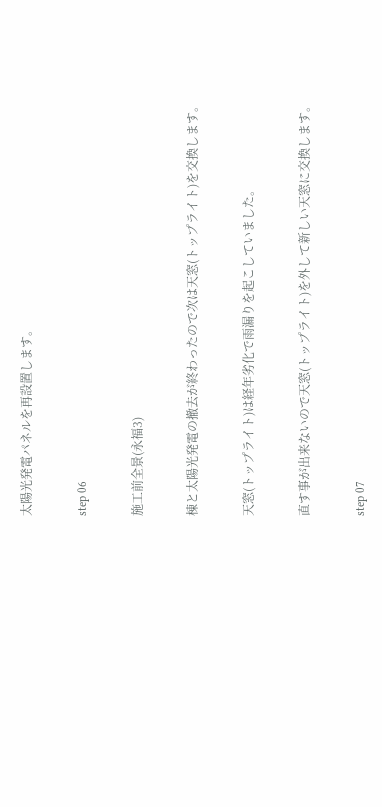太陽光発電パネルを再設置します。

step 06

施工前全景(永福3)

棟と太陽光発電の撤去が終わったので次は天窓(トップライト)を交換します。

天窓(トップライト)は経年劣化で雨漏りを起こしていました。

直す事が出来ないので天窓(トップライト)を外して新しい天窓に交換します。

step 07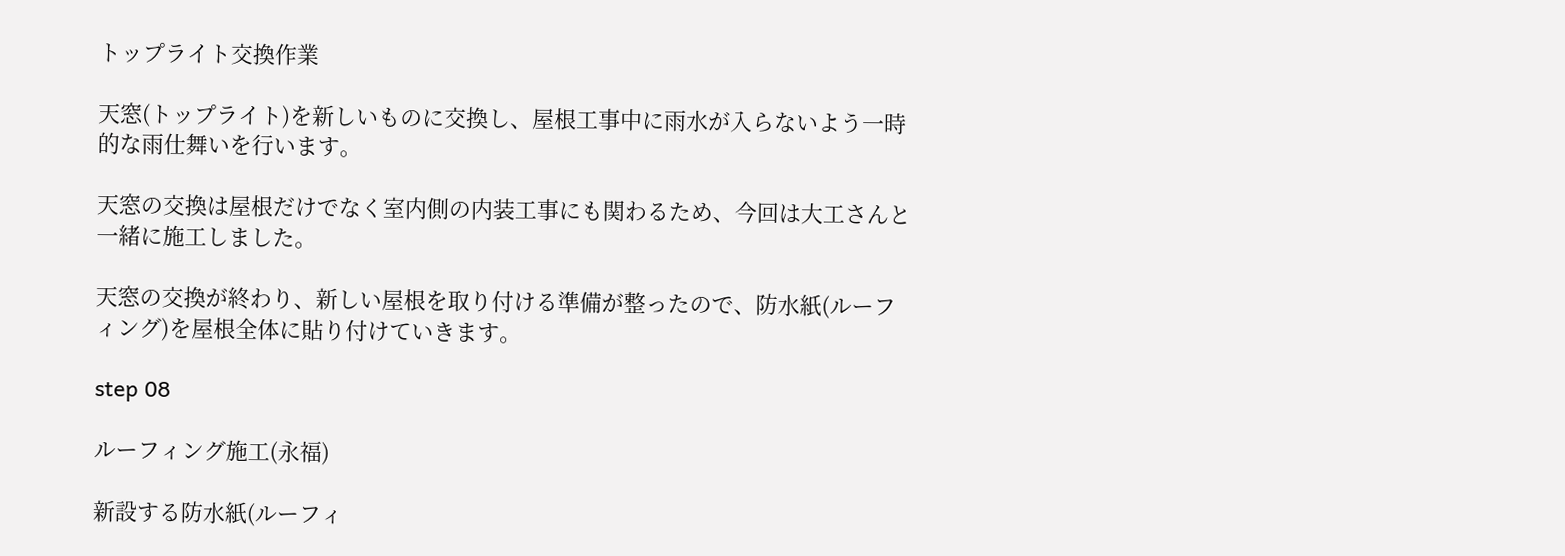トップライト交換作業

天窓(トップライト)を新しいものに交換し、屋根工事中に雨水が入らないよう一時的な雨仕舞いを行います。

天窓の交換は屋根だけでなく室内側の内装工事にも関わるため、今回は大工さんと一緒に施工しました。

天窓の交換が終わり、新しい屋根を取り付ける準備が整ったので、防水紙(ルーフィング)を屋根全体に貼り付けていきます。

step 08

ルーフィング施工(永福)

新設する防水紙(ルーフィ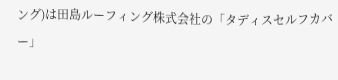ング)は田島ルーフィング株式会社の「タディスセルフカバー」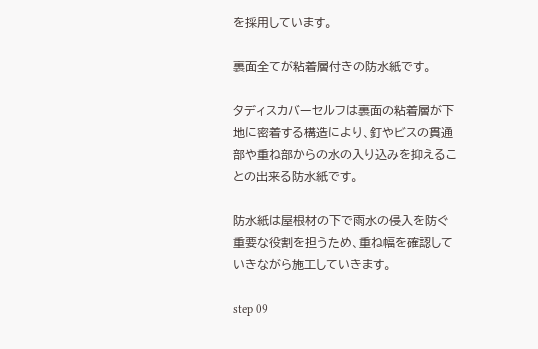を採用しています。

裏面全てが粘着層付きの防水紙です。

タディスカバーセルフは裏面の粘着層が下地に密着する構造により、釘やビスの貫通部や重ね部からの水の入り込みを抑えることの出来る防水紙です。

防水紙は屋根材の下で雨水の侵入を防ぐ重要な役割を担うため、重ね幅を確認していきながら施工していきます。

step 09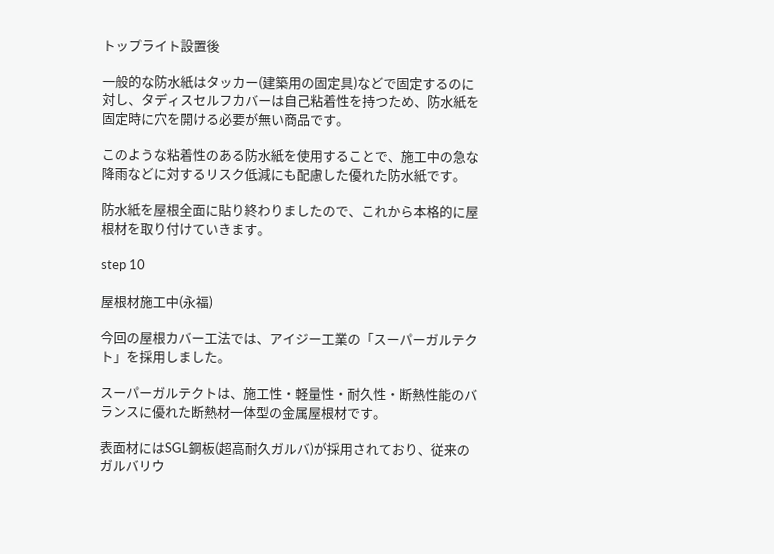トップライト設置後

一般的な防水紙はタッカー(建築用の固定具)などで固定するのに対し、タディスセルフカバーは自己粘着性を持つため、防水紙を固定時に穴を開ける必要が無い商品です。

このような粘着性のある防水紙を使用することで、施工中の急な降雨などに対するリスク低減にも配慮した優れた防水紙です。

防水紙を屋根全面に貼り終わりましたので、これから本格的に屋根材を取り付けていきます。

step 10

屋根材施工中(永福)

今回の屋根カバー工法では、アイジー工業の「スーパーガルテクト」を採用しました。

スーパーガルテクトは、施工性・軽量性・耐久性・断熱性能のバランスに優れた断熱材一体型の金属屋根材です。

表面材にはSGL鋼板(超高耐久ガルバ)が採用されており、従来のガルバリウ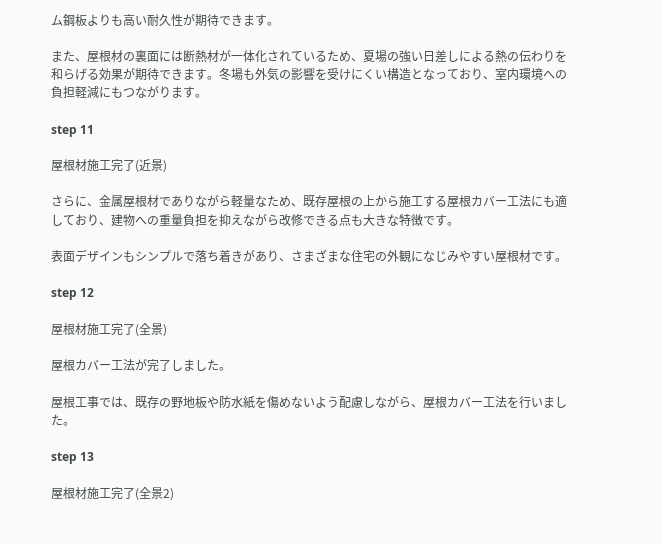ム鋼板よりも高い耐久性が期待できます。

また、屋根材の裏面には断熱材が一体化されているため、夏場の強い日差しによる熱の伝わりを和らげる効果が期待できます。冬場も外気の影響を受けにくい構造となっており、室内環境への負担軽減にもつながります。

step 11

屋根材施工完了(近景)

さらに、金属屋根材でありながら軽量なため、既存屋根の上から施工する屋根カバー工法にも適しており、建物への重量負担を抑えながら改修できる点も大きな特徴です。

表面デザインもシンプルで落ち着きがあり、さまざまな住宅の外観になじみやすい屋根材です。

step 12

屋根材施工完了(全景)

屋根カバー工法が完了しました。

屋根工事では、既存の野地板や防水紙を傷めないよう配慮しながら、屋根カバー工法を行いました。

step 13

屋根材施工完了(全景2)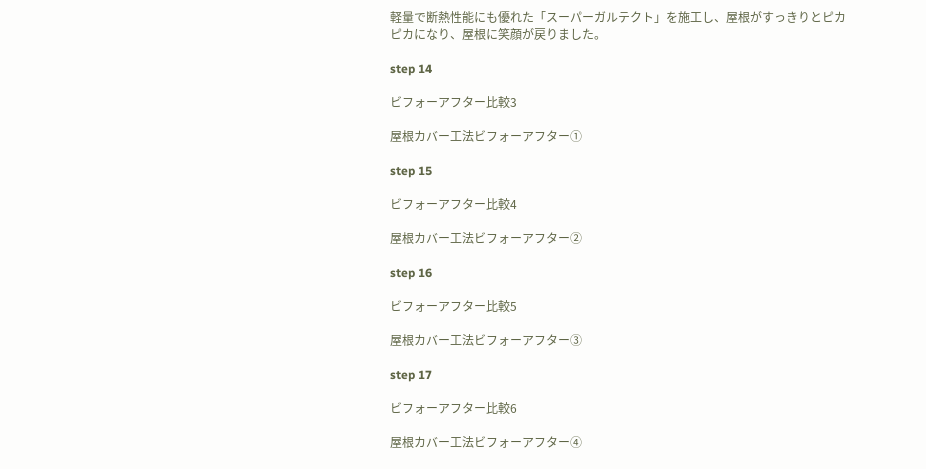軽量で断熱性能にも優れた「スーパーガルテクト」を施工し、屋根がすっきりとピカピカになり、屋根に笑顔が戻りました。

step 14

ビフォーアフター比較3

屋根カバー工法ビフォーアフター①

step 15

ビフォーアフター比較4

屋根カバー工法ビフォーアフター②

step 16

ビフォーアフター比較5

屋根カバー工法ビフォーアフター③

step 17

ビフォーアフター比較6

屋根カバー工法ビフォーアフター④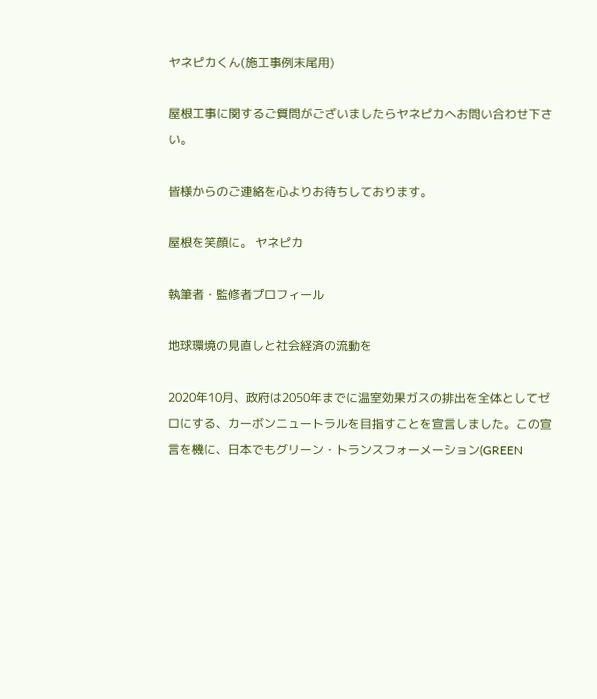ヤネピカくん(施工事例末尾用)

屋根工事に関するご質問がございましたらヤネピカへお問い合わせ下さい。

皆様からのご連絡を心よりお待ちしております。

屋根を笑顔に。 ヤネピカ

執筆者・監修者プロフィール

地球環境の見直しと社会経済の流動を

2020年10月、政府は2050年までに温室効果ガスの排出を全体としてゼロにする、カーボンニュートラルを目指すことを宣言しました。この宣言を機に、日本でもグリーン・トランスフォーメーション(GREEN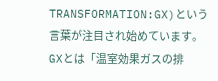TRANSFORMATION:GX)という言葉が注目され始めています。GXとは「温室効果ガスの排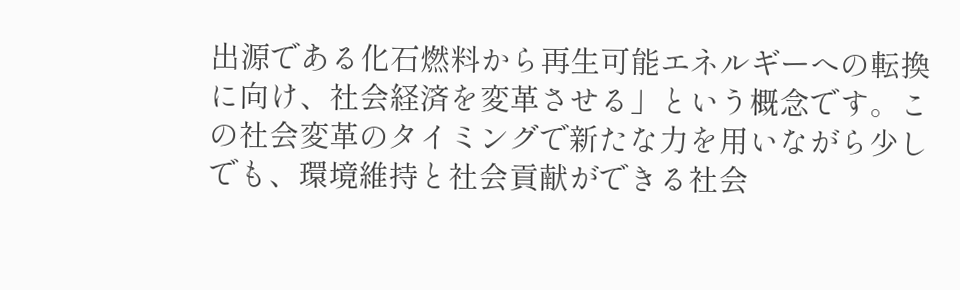出源である化石燃料から再生可能エネルギーへの転換に向け、社会経済を変革させる」という概念です。この社会変革のタイミングで新たな力を用いながら少しでも、環境維持と社会貢献ができる社会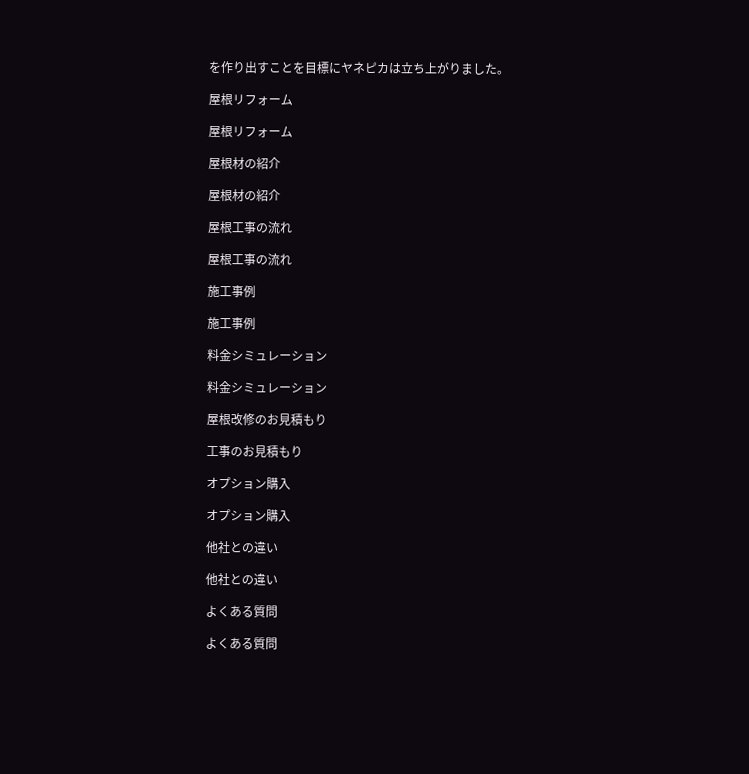を作り出すことを目標にヤネピカは立ち上がりました。

屋根リフォーム

屋根リフォーム

屋根材の紹介

屋根材の紹介

屋根工事の流れ

屋根工事の流れ

施工事例

施工事例

料金シミュレーション

料金シミュレーション

屋根改修のお見積もり

工事のお見積もり

オプション購入

オプション購入

他社との違い

他社との違い

よくある質問

よくある質問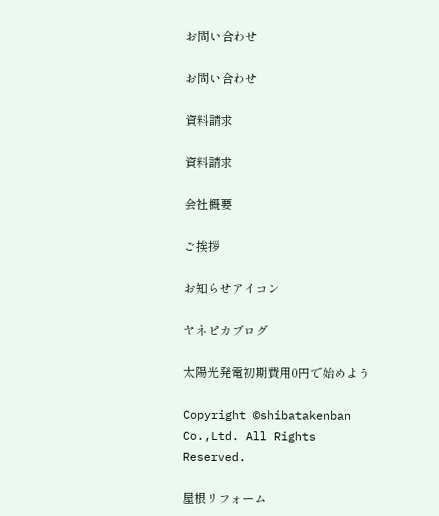お問い合わせ

お問い合わせ

資料請求

資料請求

会社概要

ご挨拶

お知らせアイコン

ヤネピカブログ

太陽光発電初期費用0円で始めよう

Copyright ©shibatakenban Co.,Ltd. All Rights Reserved.

屋根リフォーム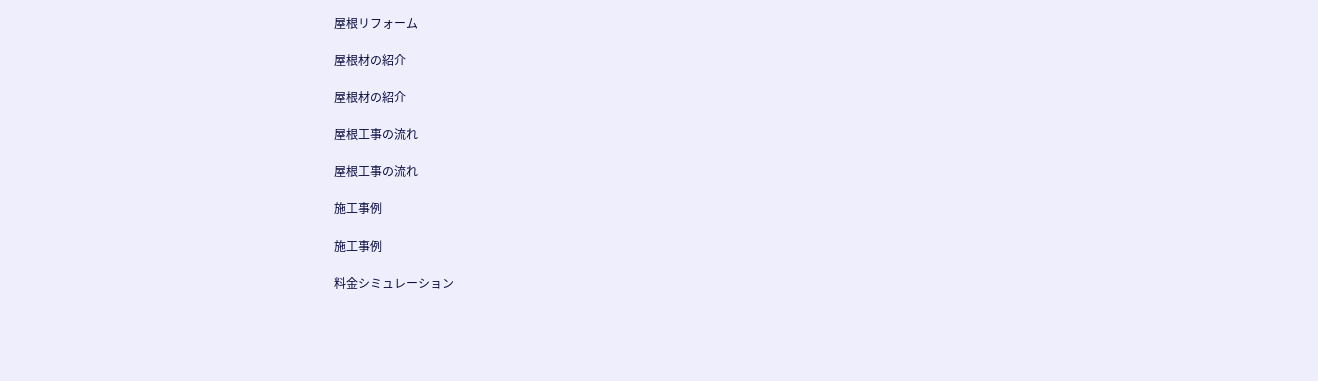屋根リフォーム

屋根材の紹介

屋根材の紹介

屋根工事の流れ

屋根工事の流れ

施工事例

施工事例

料金シミュレーション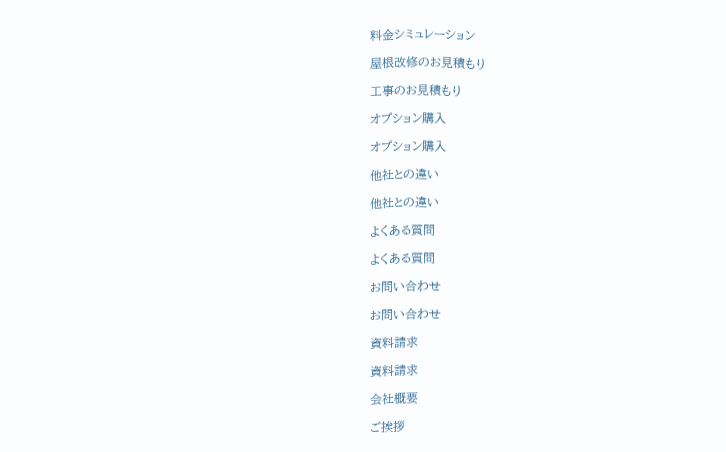料金シミュレーション

屋根改修のお見積もり

工事のお見積もり

オプション購入

オプション購入

他社との違い

他社との違い

よくある質問

よくある質問

お問い合わせ

お問い合わせ

資料請求

資料請求

会社概要

ご挨拶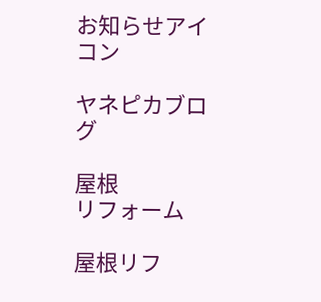お知らせアイコン

ヤネピカブログ

屋根
リフォーム

屋根リフ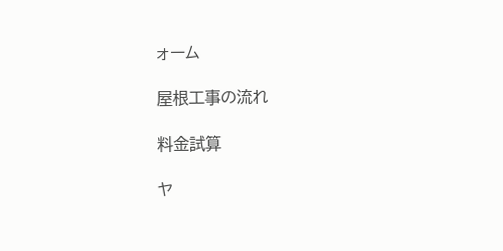ォーム

屋根工事の流れ

料金試算

ヤ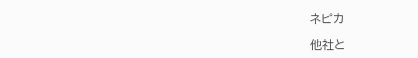ネピカ

他社と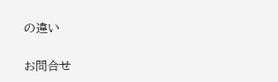の違い

お問合せ